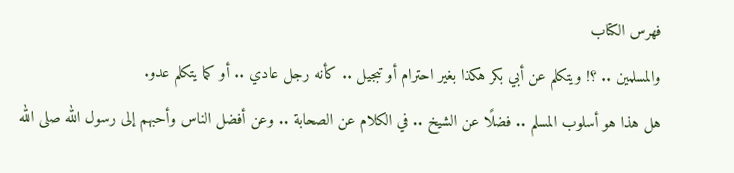فهرس الكتاب
والمسلمين .. ؟! ويتكلم عن أبي بكر هكذا بغير احترام أو تبجيل .. كأنه رجل عادي .. أو كما يتكلم عدو.
هل هذا هو أسلوب المسلم .. فضلًا عن الشيخ .. في الكلام عن الصحابة .. وعن أفضل الناس وأحبهم إلى رسول الله صلى الله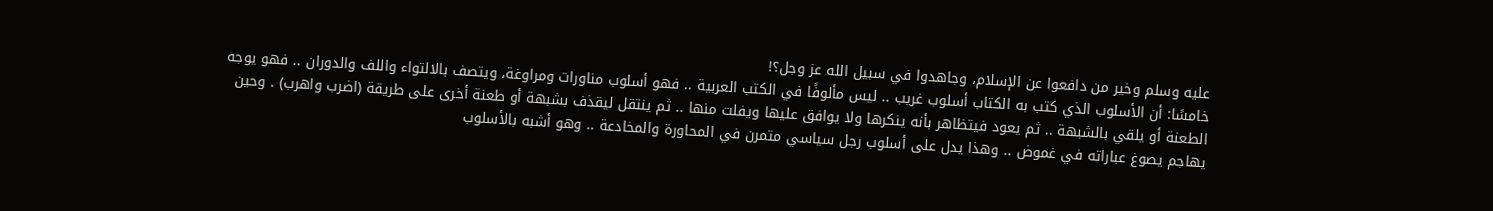عليه وسلم وخير من دافعوا عن الإسلام، وجاهدوا في سبيل الله عز وجل؟!
خامسًا: أن الأسلوب الذي كتب به الكتاب أسلوب غريب .. ليس مألوفًا في الكتب العربية .. فهو أسلوب مناورات ومراوغة، ويتصف بالالتواء واللف والدوران .. فهو يوجه الطعنة أو يلقي بالشبهة .. ثم يعود فيتظاهر بأنه ينكرها ولا يوافق عليها ويفلت منها .. ثم ينتقل ليقذف بشبهة أو طعنة أخرى على طريقة (اضرب واهرب) . وحين يهاجم يصوغ عباراته في غموض .. وهذا يدل على أسلوب رجل سياسي متمرن في المحاورة والمخادعة .. وهو أشبه بالأسلوب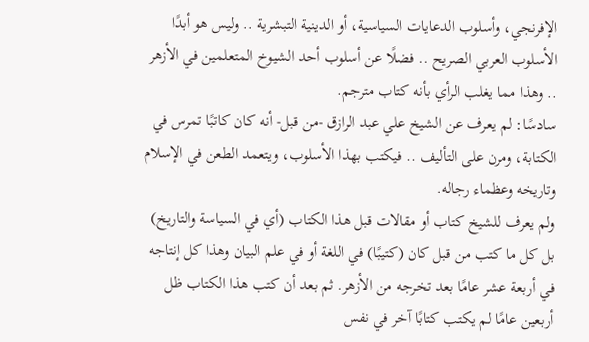الإفرنجي، وأسلوب الدعايات السياسية، أو الدينية التبشرية .. وليس هو أبدًا الأسلوب العربي الصريح .. فضلًا عن أسلوب أحد الشيوخ المتعلمين في الأزهر .. وهذا مما يغلب الرأي بأنه كتاب مترجم.
سادسًا: لم يعرف عن الشيخ علي عبد الرازق -من قبل- أنه كان كاتبًا تمرس في الكتابة، ومرن على التأليف .. فيكتب بهذا الأسلوب، ويتعمد الطعن في الإسلام وتاريخه وعظماء رجاله.
ولم يعرف للشيخ كتاب أو مقالات قبل هذا الكتاب (أي في السياسة والتاريخ) بل كل ما كتب من قبل كان (كتيبًا) في اللغة أو في علم البيان وهذا كل إنتاجه في أربعة عشر عامًا بعد تخرجه من الأزهر. ثم بعد أن كتب هذا الكتاب ظل أربعين عامًا لم يكتب كتابًا آخر في نفس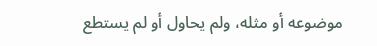موضوعه أو مثله، ولم يحاول أو لم يستطع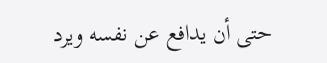حتى أن يدافع عن نفسه ويرد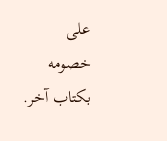على خصومه بكتاب آخر.